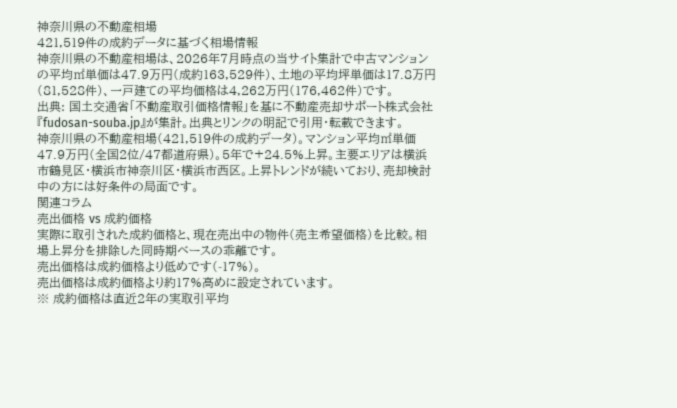神奈川県の不動産相場
421,519件の成約データに基づく相場情報
神奈川県の不動産相場は、2026年7月時点の当サイト集計で中古マンションの平均㎡単価は47.9万円(成約163,529件)、土地の平均坪単価は17.8万円(81,528件)、一戸建ての平均価格は4,262万円(176,462件)です。
出典: 国土交通省「不動産取引価格情報」を基に不動産売却サポート株式会社『fudosan-souba.jp』が集計。出典とリンクの明記で引用・転載できます。
神奈川県の不動産相場(421,519件の成約データ)。マンション平均㎡単価47.9万円(全国2位/47都道府県)。5年で+24.5%上昇。主要エリアは横浜市鶴見区・横浜市神奈川区・横浜市西区。上昇トレンドが続いており、売却検討中の方には好条件の局面です。
関連コラム
売出価格 vs 成約価格
実際に取引された成約価格と、現在売出中の物件(売主希望価格)を比較。相場上昇分を排除した同時期ベースの乖離です。
売出価格は成約価格より低めです(-17%)。
売出価格は成約価格より約17%高めに設定されています。
※ 成約価格は直近2年の実取引平均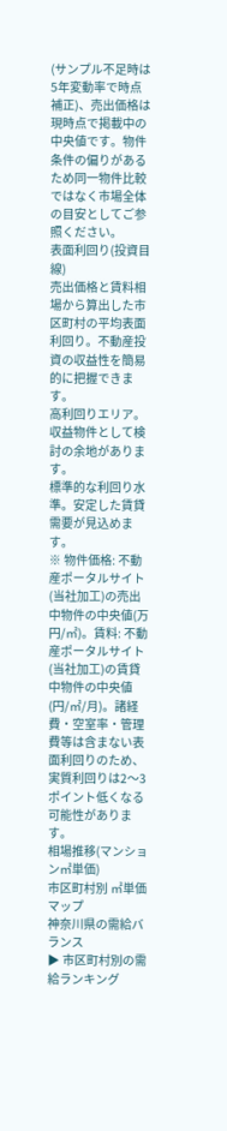(サンプル不足時は5年変動率で時点補正)、売出価格は現時点で掲載中の中央値です。物件条件の偏りがあるため同一物件比較ではなく市場全体の目安としてご参照ください。
表面利回り(投資目線)
売出価格と賃料相場から算出した市区町村の平均表面利回り。不動産投資の収益性を簡易的に把握できます。
高利回りエリア。収益物件として検討の余地があります。
標準的な利回り水準。安定した賃貸需要が見込めます。
※ 物件価格: 不動産ポータルサイト(当社加工)の売出中物件の中央値(万円/㎡)。賃料: 不動産ポータルサイト(当社加工)の賃貸中物件の中央値(円/㎡/月)。諸経費・空室率・管理費等は含まない表面利回りのため、実質利回りは2〜3ポイント低くなる可能性があります。
相場推移(マンション㎡単価)
市区町村別 ㎡単価マップ
神奈川県の需給バランス
▶ 市区町村別の需給ランキング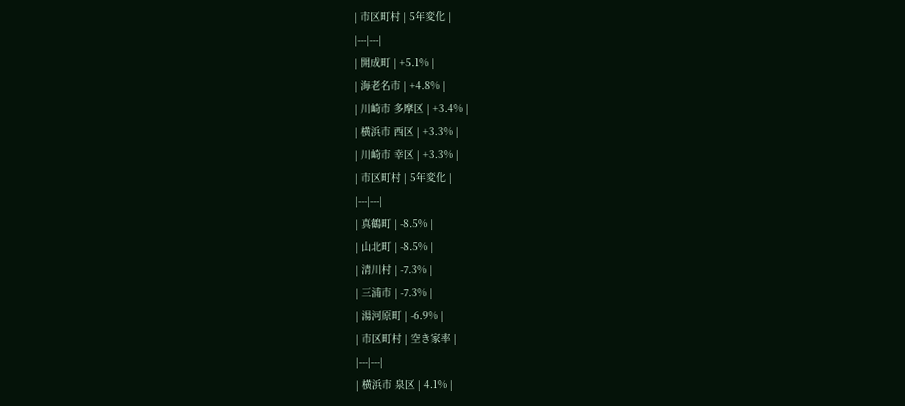| 市区町村 | 5年変化 |
|---|---|
| 開成町 | +5.1% |
| 海老名市 | +4.8% |
| 川崎市 多摩区 | +3.4% |
| 横浜市 西区 | +3.3% |
| 川崎市 幸区 | +3.3% |
| 市区町村 | 5年変化 |
|---|---|
| 真鶴町 | -8.5% |
| 山北町 | -8.5% |
| 清川村 | -7.3% |
| 三浦市 | -7.3% |
| 湯河原町 | -6.9% |
| 市区町村 | 空き家率 |
|---|---|
| 横浜市 泉区 | 4.1% |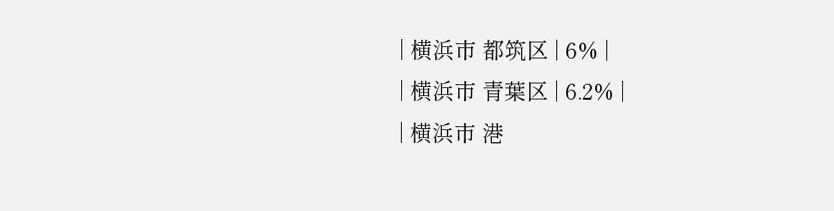| 横浜市 都筑区 | 6% |
| 横浜市 青葉区 | 6.2% |
| 横浜市 港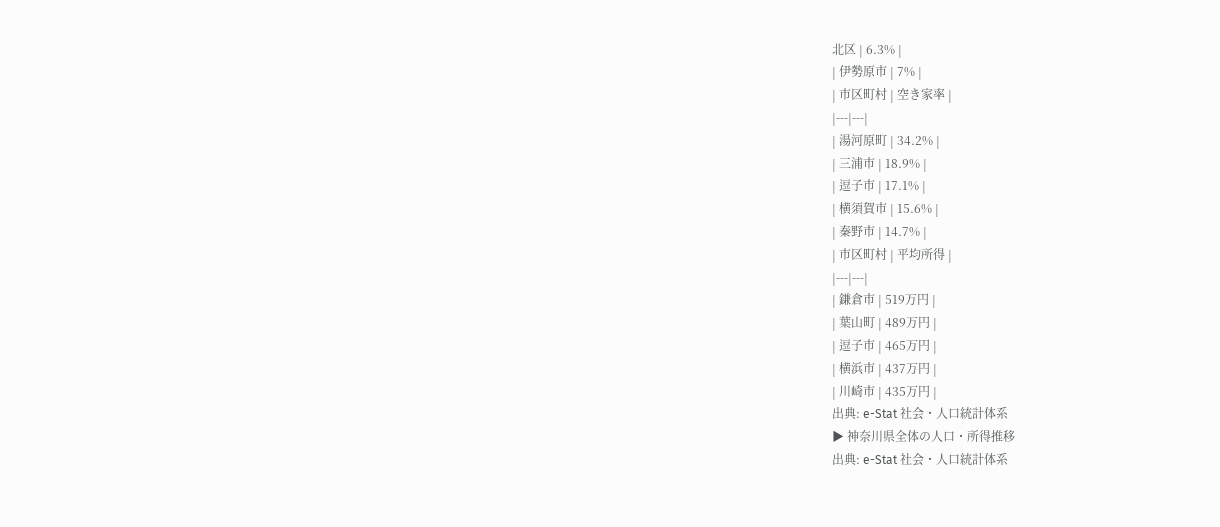北区 | 6.3% |
| 伊勢原市 | 7% |
| 市区町村 | 空き家率 |
|---|---|
| 湯河原町 | 34.2% |
| 三浦市 | 18.9% |
| 逗子市 | 17.1% |
| 横須賀市 | 15.6% |
| 秦野市 | 14.7% |
| 市区町村 | 平均所得 |
|---|---|
| 鎌倉市 | 519万円 |
| 葉山町 | 489万円 |
| 逗子市 | 465万円 |
| 横浜市 | 437万円 |
| 川崎市 | 435万円 |
出典: e-Stat 社会・人口統計体系
▶ 神奈川県全体の人口・所得推移
出典: e-Stat 社会・人口統計体系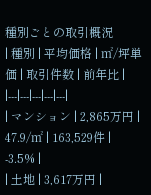種別ごとの取引概況
| 種別 | 平均価格 | ㎡/坪単価 | 取引件数 | 前年比 |
|---|---|---|---|---|
| マンション | 2,865万円 | 47.9/㎡ | 163,529件 | -3.5% |
| 土地 | 3,617万円 |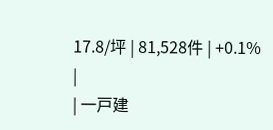17.8/坪 | 81,528件 | +0.1% |
| 一戸建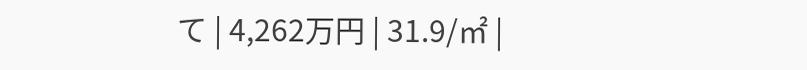て | 4,262万円 | 31.9/㎡ |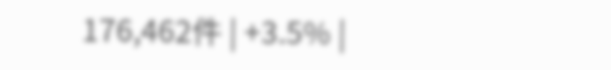176,462件 | +3.5% |